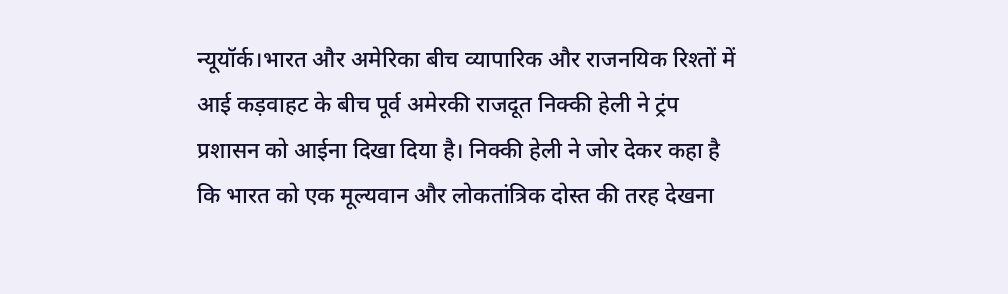न्यूयॉर्क।भारत और अमेरिका बीच व्यापारिक और राजनयिक रिश्तों में आई कड़वाहट के बीच पूर्व अमेरकी राजदूत निक्की हेली ने ट्रंप प्रशासन को आईना दिखा दिया है। निक्की हेली ने जोर देकर कहा है कि भारत को एक मूल्यवान और लोकतांत्रिक दोस्त की तरह देखना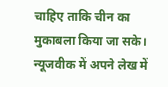चाहिए ताकि चीन का मुकाबला किया जा सके। न्यूजवीक में अपने लेख में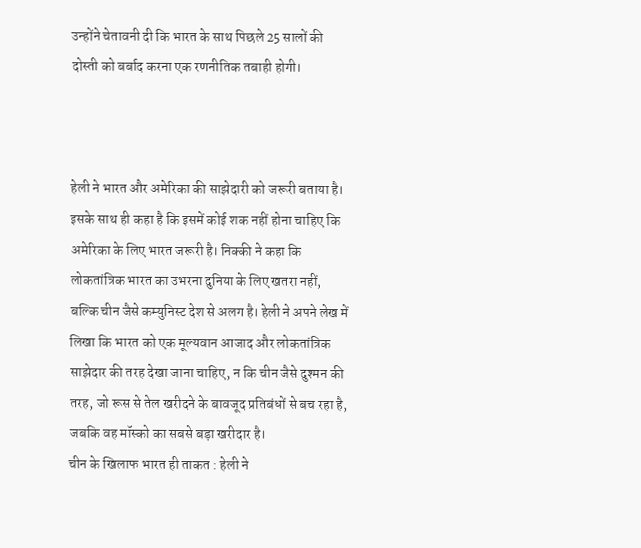उन्होंने चेतावनी दी कि भारत के साथ पिछले 25 सालों की दोस्ती को बर्बाद करना एक रणनीतिक तबाही होगी।



हेली ने भारत और अमेरिका की साझेदारी को जरूरी बताया है। इसके साथ ही कहा है कि इसमें कोई शक नहीं होना चाहिए कि अमेरिका के लिए भारत जरूरी है। निक्की ने कहा कि लोकतांत्रिक भारत का उभरना दुनिया के लिए खतरा नहीं, बल्कि चीन जैसे कम्युनिस्ट देश से अलग है। हेली ने अपने लेख में लिखा कि भारत को एक मूल्यवान आजाद और लोकतांत्रिक साझेदार की तरह देखा जाना चाहिए, न कि चीन जैसे दुश्मन की तरह, जो रूस से तेल खरीदने के बावजूद प्रतिबंधों से बच रहा है, जबकि वह मॉस्को का सबसे बड़ा खरीदार है।
चीन के खिलाफ भारत ही ताकत : हेली ने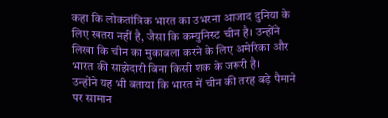कहा कि लोकतांत्रिक भारत का उभरना आजाद दुनिया के लिए खतरा नहीं है, जैसा कि कम्युनिस्ट चीन है। उन्होंने लिखा कि चीन का मुकाबला करने के लिए अमेरिका और भारत की साझेदारी बिना किसी शक के जरूरी है।
उन्होंने यह भी बताया कि भारत में चीन की तरह बड़े पैमाने पर सामान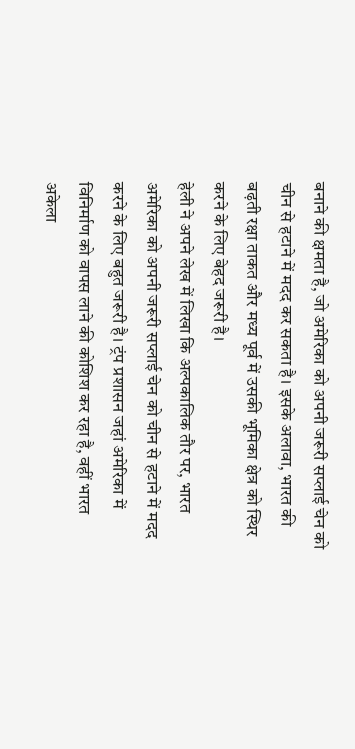बनाने की क्षमता है, जो अमेरिका को अपनी जरूरी सप्लाई चेन को चीन से हटाने में मदद कर सकता है। इसके अलावा, भारत की बढ़ती रक्षा ताकत और मध्य पूर्व में उसकी भूमिका क्षेत्र को स्थिर करने के लिए बेहद जरूरी है।
हेली ने अपने लेख में लिखा कि अल्पकालिक तौर पर, भारत अमेरिका को अपनी जरूरी सप्लाई चेन को चीन से हटाने में मदद करने के लिए बहुत जरूरी है। ट्रंप प्रशासन जहां अमेरिका में विनिर्माण को वापस लाने की कोशिश कर रहा है, वहीं भारत अकेला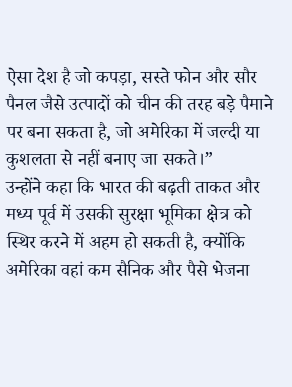ऐसा देश है जो कपड़ा, सस्ते फोन और सौर पैनल जैसे उत्पादों को चीन की तरह बड़े पैमाने पर बना सकता है, जो अमेरिका में जल्दी या कुशलता से नहीं बनाए जा सकते।”
उन्होंने कहा कि भारत की बढ़ती ताकत और मध्य पूर्व में उसकी सुरक्षा भूमिका क्षेत्र को स्थिर करने में अहम हो सकती है, क्योंकि अमेरिका वहां कम सैनिक और पैसे भेजना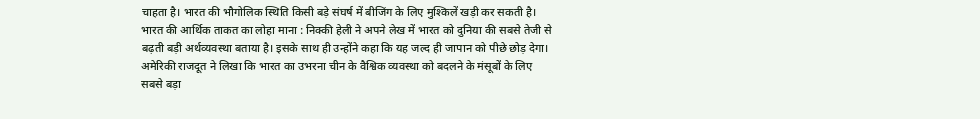चाहता है। भारत की भौगोलिक स्थिति किसी बड़े संघर्ष में बीजिंग के लिए मुश्किलें खड़ी कर सकती है।
भारत की आर्थिक ताकत का लोहा माना : निक्की हेली ने अपने लेख में भारत को दुनिया की सबसे तेजी से बढ़ती बड़ी अर्थव्यवस्था बताया है। इसके साथ ही उन्होंने कहा कि यह जल्द ही जापान को पीछे छोड़ देगा। अमेरिकी राजदूत ने लिखा कि भारत का उभरना चीन के वैश्विक व्यवस्था को बदलने के मंसूबों के लिए सबसे बड़ा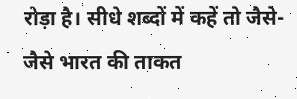रोड़ा है। सीधे शब्दों में कहें तो जैसे-जैसे भारत की ताकत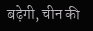बढ़ेगी, चीन की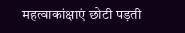महत्वाकांक्षाएं छोटी पड़ती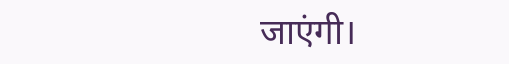जाएंगी।